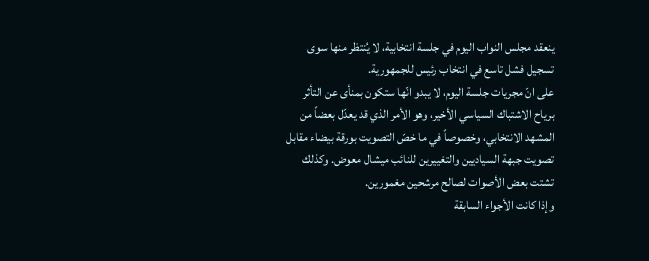ينعقد مجلس النواب اليوم في جلسة انتخابية، لا يُنتظر منها سوى تسجيل فشل تاسع في انتخاب رئيس للجمهورية.
على انّ مجريات جلسة اليوم، لا يبدو انّها ستكون بمنأى عن التأثر برياح الاشتباك السياسي الأخير، وهو الأمر الذي قد يعدّل بعضاً من المشهد الانتخابي، وخصوصاً في ما خصّ التصويت بورقة بيضاء مقابل تصويت جبهة السياديين والتغييرين للنائب ميشال معوض. وكذلك تشتت بعض الأصوات لصالح مرشحين مغمورين.
وإذا كانت الأجواء السابقة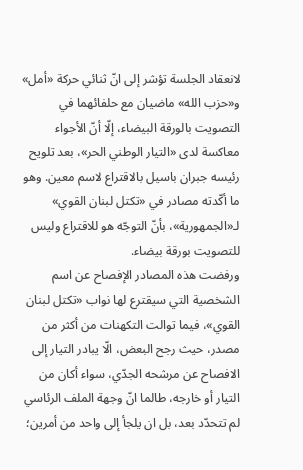لانعقاد الجلسة تؤشر إلى انّ ثنائي حركة «أمل» و«حزب الله» ماضيان مع حلفائهما في التصويت بالورقة البيضاء، إلّا أنّ الأجواء معاكسة لدى «التيار الوطني الحر»، بعد تلويح رئيسه جبران باسيل بالاقتراع لاسم معين. وهو ما أكّدته مصادر في «تكتل لبنان القوي» لـ«الجمهورية»، بأنّ التوجّه هو للاقتراع وليس للتصويت بورقة بيضاء.
ورفضت هذه المصادر الإفصاح عن اسم الشخصية التي سيقترع لها نواب «تكتل لبنان القوي»، فيما توالت التكهنات من أكثر من مصدر، حيث رجح البعض، الّا يبادر التيار إلى الافصاح عن مرشحه الجدّي، سواء أكان من التيار أو خارجه، طالما انّ وجهة الملف الرئاسي لم تتحدّد بعد، بل ان يلجأ إلى واحد من أمرين؛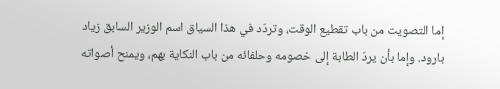إما التصويت من باب تقطيع الوقت، وتردّد في هذا السياق اسم الوزير السابق زياد بارود. وإما بأن يردّ الطابة إلى خصومه وحلفائه من باب النكاية بهم، ويمنح أصواته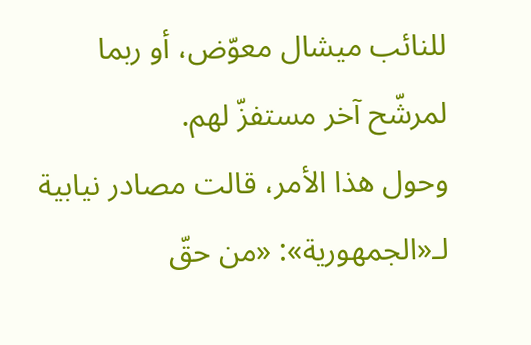للنائب ميشال معوّض، أو ربما لمرشّح آخر مستفزّ لهم.
وحول هذا الأمر، قالت مصادر نيابية لـ«الجمهورية»: «من حقّ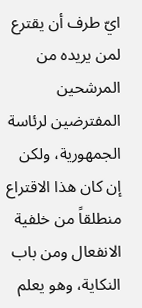ايّ طرف أن يقترع لمن يريده من المرشحين المفترضين لرئاسة الجمهورية، ولكن إن كان هذا الاقتراع منطلقاً من خلفية الانفعال ومن باب النكاية، وهو يعلم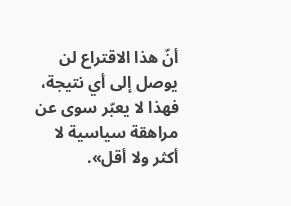أنّ هذا الاقتراع لن يوصل إلى أي نتيجة، فهذا لا يعبّر سوى عن مراهقة سياسية لا أكثر ولا أقل».